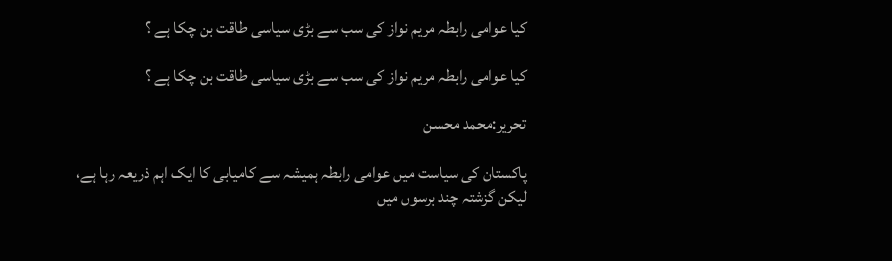کیا عوامی رابطہ مریم نواز کی سب سے بڑی سیاسی طاقت بن چکا ہے ؟

کیا عوامی رابطہ مریم نواز کی سب سے بڑی سیاسی طاقت بن چکا ہے ؟

تحریر:محمد محسن

پاکستان کی سیاست میں عوامی رابطہ ہمیشہ سے کامیابی کا ایک اہم ذریعہ رہا ہے، لیکن گزشتہ چند برسوں میں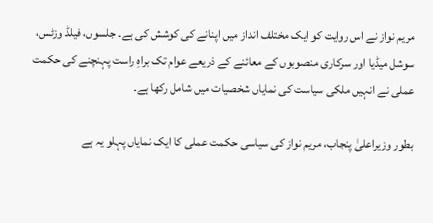مریم نواز نے اس روایت کو ایک مختلف انداز میں اپنانے کی کوشش کی ہے۔ جلسوں، فیلڈ وزٹس، سوشل میڈیا اور سرکاری منصوبوں کے معائنے کے ذریعے عوام تک براہِ راست پہنچنے کی حکمت عملی نے انہیں ملکی سیاست کی نمایاں شخصیات میں شامل رکھا ہے۔

بطور وزیراعلیٰ پنجاب، مریم نواز کی سیاسی حکمت عملی کا ایک نمایاں پہلو یہ ہے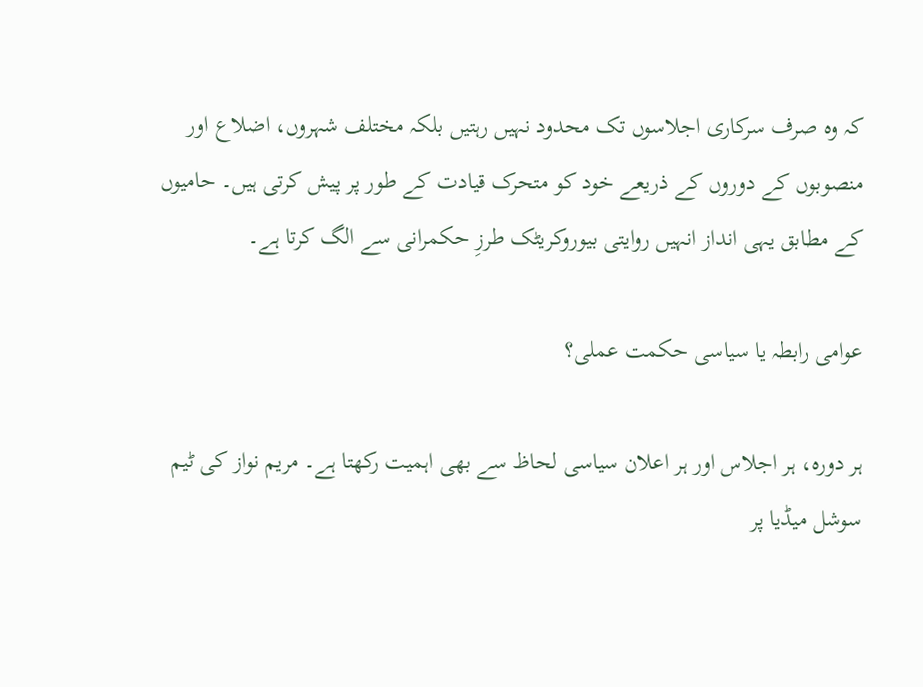کہ وہ صرف سرکاری اجلاسوں تک محدود نہیں رہتیں بلکہ مختلف شہروں، اضلاع اور منصوبوں کے دوروں کے ذریعے خود کو متحرک قیادت کے طور پر پیش کرتی ہیں۔ حامیوں کے مطابق یہی انداز انہیں روایتی بیوروکریٹک طرزِ حکمرانی سے الگ کرتا ہے۔

عوامی رابطہ یا سیاسی حکمت عملی؟

ہر دورہ، ہر اجلاس اور ہر اعلان سیاسی لحاظ سے بھی اہمیت رکھتا ہے۔ مریم نواز کی ٹیم سوشل میڈیا پر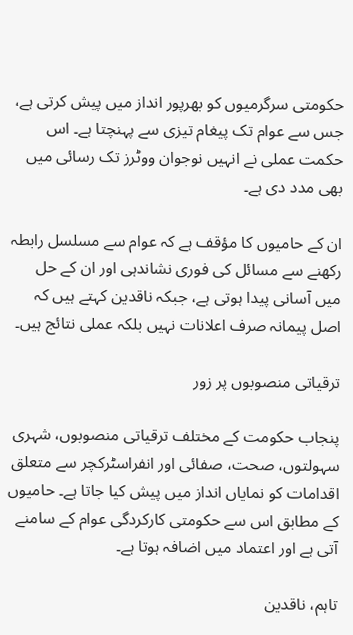حکومتی سرگرمیوں کو بھرپور انداز میں پیش کرتی ہے، جس سے عوام تک پیغام تیزی سے پہنچتا ہے۔ اس حکمت عملی نے انہیں نوجوان ووٹرز تک رسائی میں بھی مدد دی ہے۔

ان کے حامیوں کا مؤقف ہے کہ عوام سے مسلسل رابطہ رکھنے سے مسائل کی فوری نشاندہی اور ان کے حل میں آسانی پیدا ہوتی ہے، جبکہ ناقدین کہتے ہیں کہ اصل پیمانہ صرف اعلانات نہیں بلکہ عملی نتائج ہیں۔

ترقیاتی منصوبوں پر زور

پنجاب حکومت کے مختلف ترقیاتی منصوبوں، شہری سہولتوں، صحت، صفائی اور انفراسٹرکچر سے متعلق اقدامات کو نمایاں انداز میں پیش کیا جاتا ہے۔ حامیوں کے مطابق اس سے حکومتی کارکردگی عوام کے سامنے آتی ہے اور اعتماد میں اضافہ ہوتا ہے۔

تاہم، ناقدین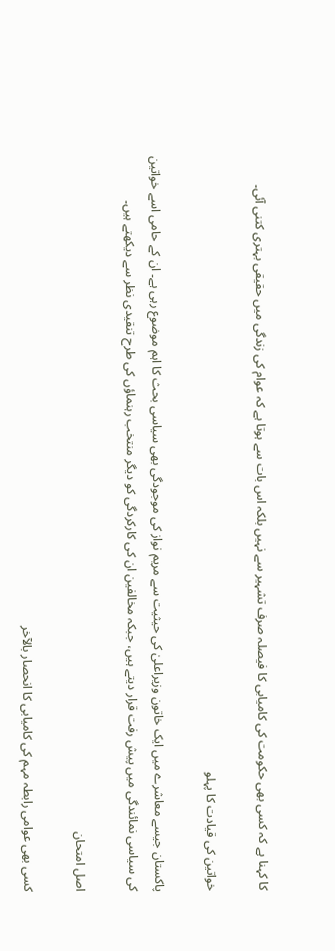کا کہنا ہے کہ کسی بھی حکومت کی کامیابی کا فیصلہ صرف تشہیر سے نہیں بلکہ اس بات سے ہوتا ہے کہ عوام کی زندگی میں حقیقی بہتری کتنی آئی۔

خواتین کی قیادت کا پہلو

پاکستان جیسے معاشرے میں ایک خاتون وزیراعلیٰ کی حیثیت سے مریم نواز کی موجودگی بھی سیاسی بحث کا اہم موضوع رہی ہے۔ ان کے حامی اسے خواتین کی سیاسی نمائندگی میں پیش رفت قرار دیتے ہیں، جبکہ مخالفین ان کی کارکردگی کو دیگر منتخب رہنماؤں کی طرح تنقیدی نظر سے دیکھتے ہیں۔

اصل امتحان

کسی بھی عوامی رابطہ مہم کی کامیابی کا انحصار بالآخر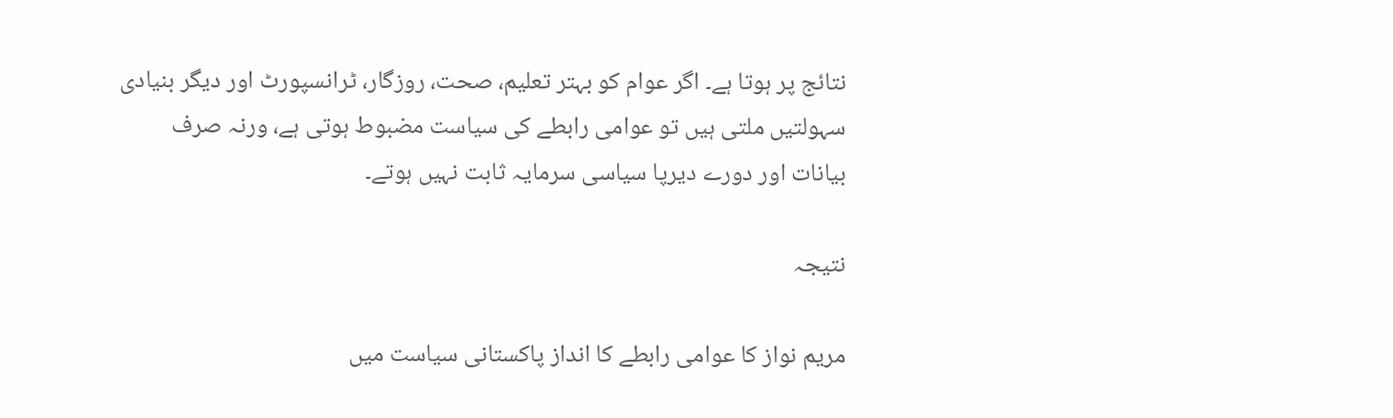نتائج پر ہوتا ہے۔ اگر عوام کو بہتر تعلیم، صحت، روزگار، ٹرانسپورٹ اور دیگر بنیادی سہولتیں ملتی ہیں تو عوامی رابطے کی سیاست مضبوط ہوتی ہے، ورنہ صرف بیانات اور دورے دیرپا سیاسی سرمایہ ثابت نہیں ہوتے۔

نتیجہ

مریم نواز کا عوامی رابطے کا انداز پاکستانی سیاست میں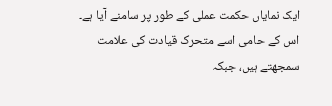ایک نمایاں حکمت عملی کے طور پر سامنے آیا ہے۔ اس کے حامی اسے متحرک قیادت کی علامت سمجھتے ہیں، جبکہ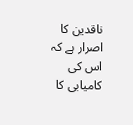ناقدین کا اصرار ہے کہ اس کی کامیابی کا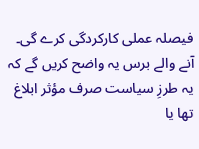فیصلہ عملی کارکردگی کرے گی۔ آنے والے برس یہ واضح کریں گے کہ یہ طرزِ سیاست صرف مؤثر ابلاغ تھا یا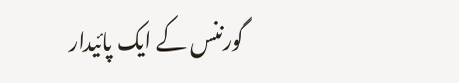گورننس کے ایک پائیدار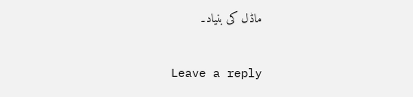ماڈل کی بنیاد۔

Leave a reply